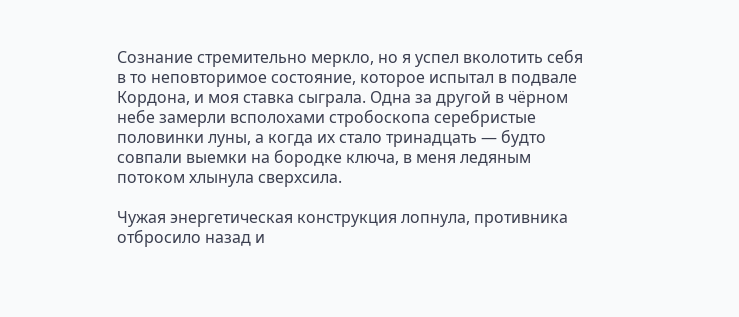Сознание стремительно меркло, но я успел вколотить себя в то неповторимое состояние, которое испытал в подвале Кордона, и моя ставка сыграла. Одна за другой в чёрном небе замерли всполохами стробоскопа серебристые половинки луны, а когда их стало тринадцать — будто совпали выемки на бородке ключа, в меня ледяным потоком хлынула сверхсила.

Чужая энергетическая конструкция лопнула, противника отбросило назад и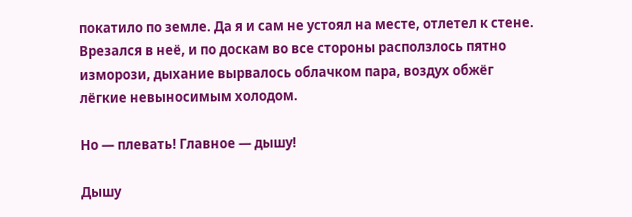покатило по земле. Да я и сам не устоял на месте, отлетел к стене. Врезался в неё, и по доскам во все стороны расползлось пятно изморози, дыхание вырвалось облачком пара, воздух обжёг лёгкие невыносимым холодом.

Но — плевать! Главное — дышу!

Дышу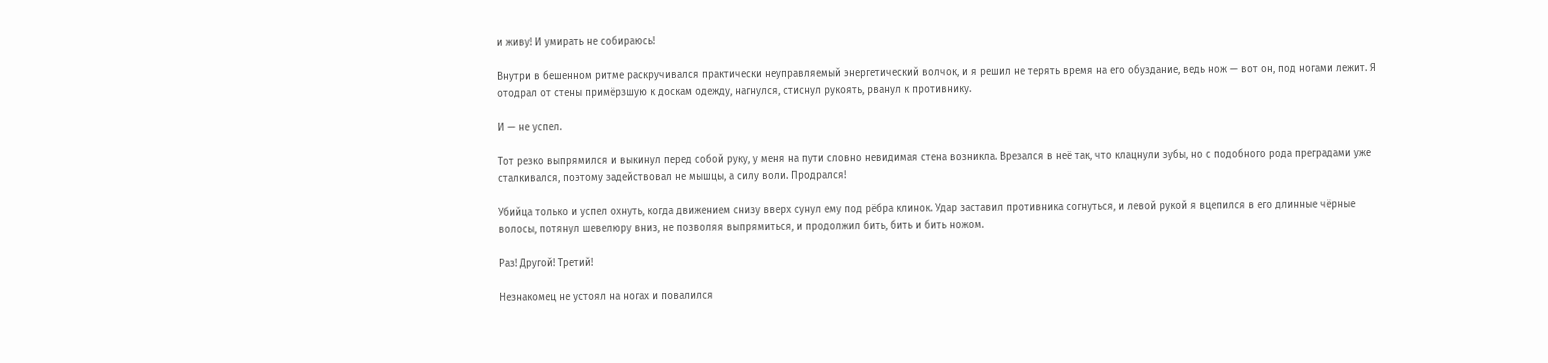и живу! И умирать не собираюсь!

Внутри в бешенном ритме раскручивался практически неуправляемый энергетический волчок, и я решил не терять время на его обуздание, ведь нож — вот он, под ногами лежит. Я отодрал от стены примёрзшую к доскам одежду, нагнулся, стиснул рукоять, рванул к противнику.

И — не успел.

Тот резко выпрямился и выкинул перед собой руку, у меня на пути словно невидимая стена возникла. Врезался в неё так, что клацнули зубы, но с подобного рода преградами уже сталкивался, поэтому задействовал не мышцы, а силу воли. Продрался!

Убийца только и успел охнуть, когда движением снизу вверх сунул ему под рёбра клинок. Удар заставил противника согнуться, и левой рукой я вцепился в его длинные чёрные волосы, потянул шевелюру вниз, не позволяя выпрямиться, и продолжил бить, бить и бить ножом.

Раз! Другой! Третий!

Незнакомец не устоял на ногах и повалился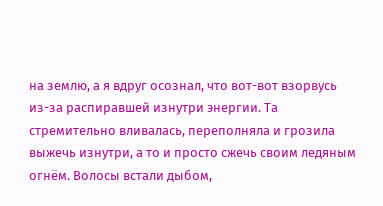на землю, а я вдруг осознал, что вот-вот взорвусь из-за распиравшей изнутри энергии. Та стремительно вливалась, переполняла и грозила выжечь изнутри, а то и просто сжечь своим ледяным огнём. Волосы встали дыбом,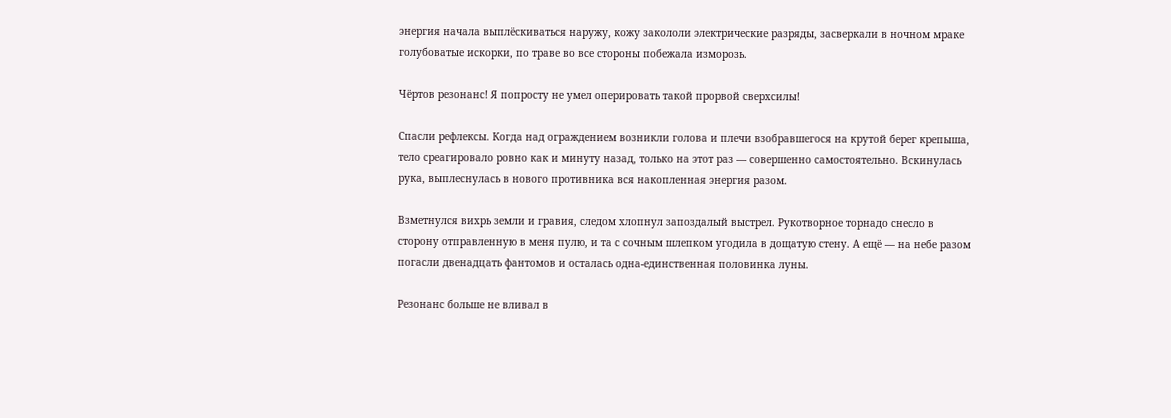энергия начала выплёскиваться наружу, кожу закололи электрические разряды, засверкали в ночном мраке голубоватые искорки, по траве во все стороны побежала изморозь.

Чёртов резонанс! Я попросту не умел оперировать такой прорвой сверхсилы!

Спасли рефлексы. Когда над ограждением возникли голова и плечи взобравшегося на крутой берег крепыша, тело среагировало ровно как и минуту назад, только на этот раз — совершенно самостоятельно. Вскинулась рука, выплеснулась в нового противника вся накопленная энергия разом.

Взметнулся вихрь земли и гравия, следом хлопнул запоздалый выстрел. Рукотворное торнадо снесло в сторону отправленную в меня пулю, и та с сочным шлепком угодила в дощатую стену. А ещё — на небе разом погасли двенадцать фантомов и осталась одна-единственная половинка луны.

Резонанс больше не вливал в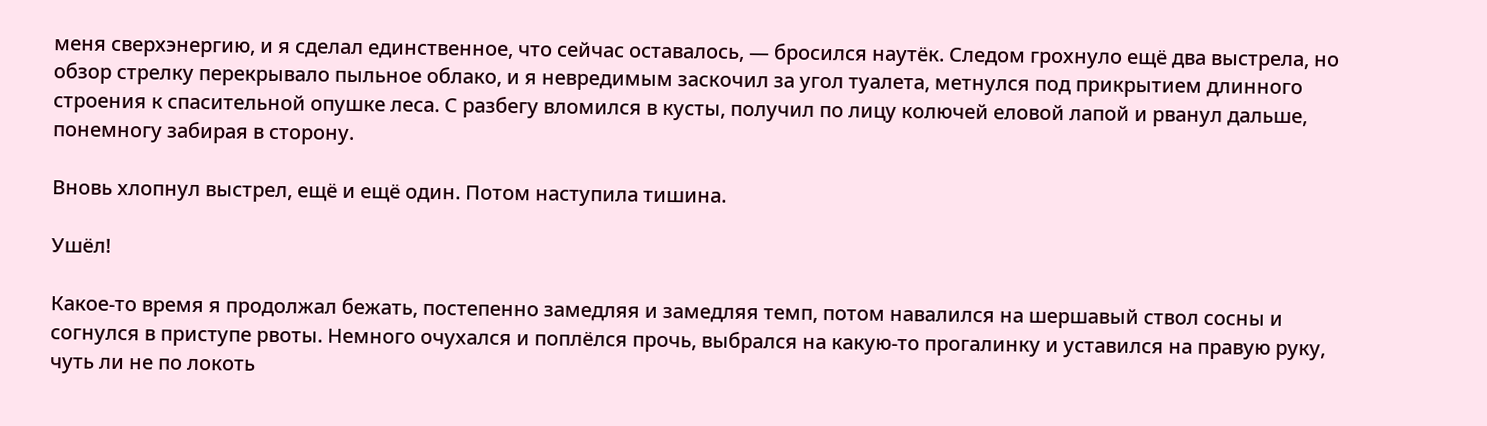меня сверхэнергию, и я сделал единственное, что сейчас оставалось, — бросился наутёк. Следом грохнуло ещё два выстрела, но обзор стрелку перекрывало пыльное облако, и я невредимым заскочил за угол туалета, метнулся под прикрытием длинного строения к спасительной опушке леса. С разбегу вломился в кусты, получил по лицу колючей еловой лапой и рванул дальше, понемногу забирая в сторону.

Вновь хлопнул выстрел, ещё и ещё один. Потом наступила тишина.

Ушёл!

Какое-то время я продолжал бежать, постепенно замедляя и замедляя темп, потом навалился на шершавый ствол сосны и согнулся в приступе рвоты. Немного очухался и поплёлся прочь, выбрался на какую-то прогалинку и уставился на правую руку, чуть ли не по локоть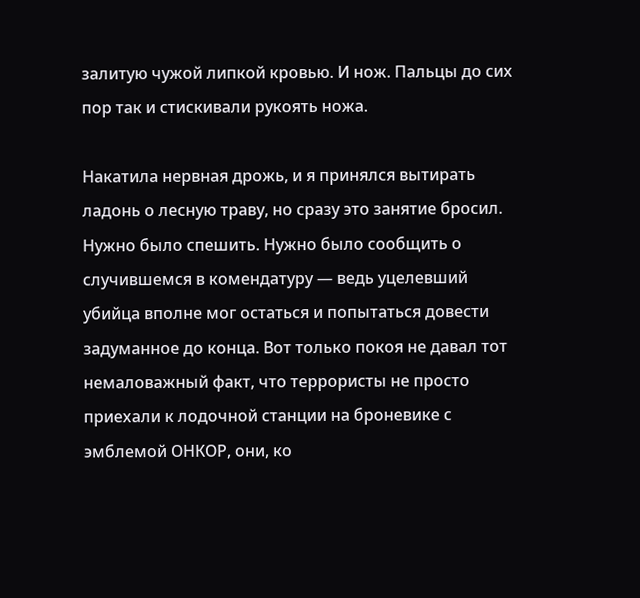залитую чужой липкой кровью. И нож. Пальцы до сих пор так и стискивали рукоять ножа.

Накатила нервная дрожь, и я принялся вытирать ладонь о лесную траву, но сразу это занятие бросил. Нужно было спешить. Нужно было сообщить о случившемся в комендатуру — ведь уцелевший убийца вполне мог остаться и попытаться довести задуманное до конца. Вот только покоя не давал тот немаловажный факт, что террористы не просто приехали к лодочной станции на броневике с эмблемой ОНКОР, они, ко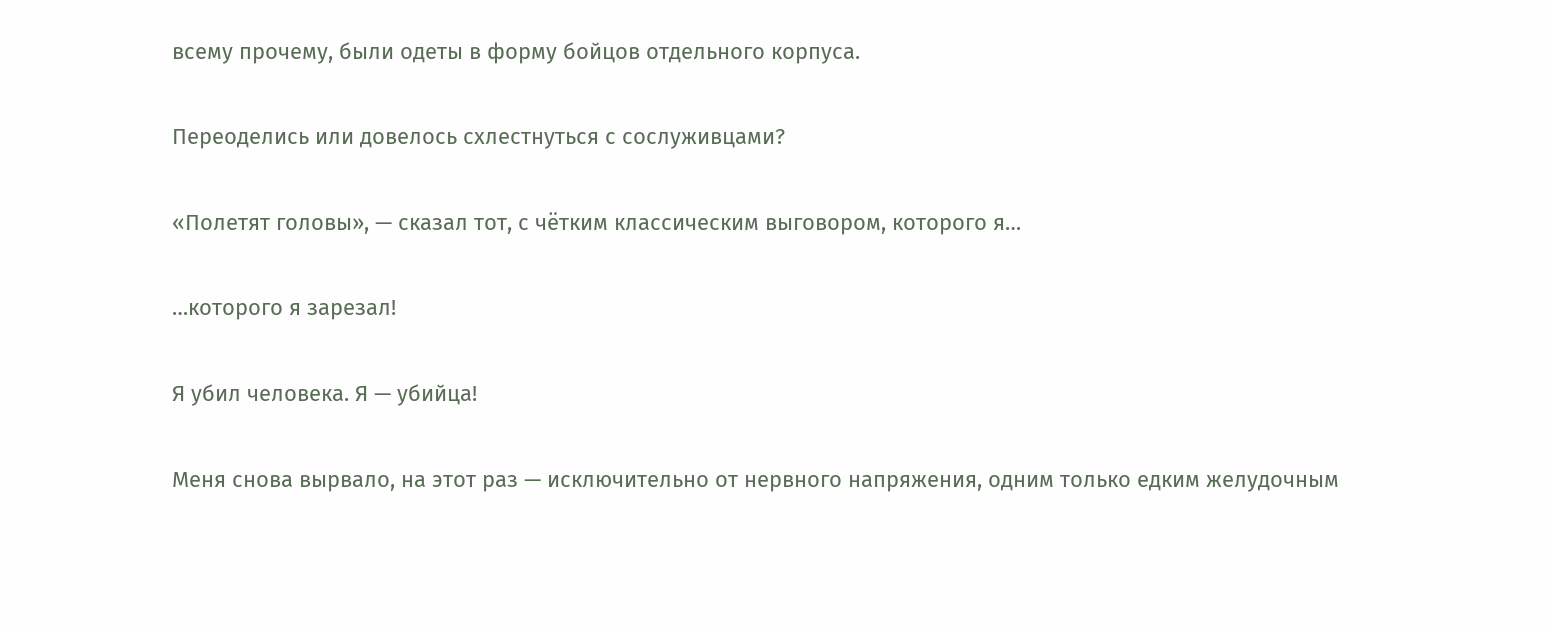всему прочему, были одеты в форму бойцов отдельного корпуса.

Переоделись или довелось схлестнуться с сослуживцами?

«Полетят головы», — сказал тот, с чётким классическим выговором, которого я…

…которого я зарезал!

Я убил человека. Я — убийца!

Меня снова вырвало, на этот раз — исключительно от нервного напряжения, одним только едким желудочным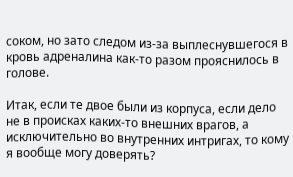соком, но зато следом из-за выплеснувшегося в кровь адреналина как-то разом прояснилось в голове.

Итак, если те двое были из корпуса, если дело не в происках каких-то внешних врагов, а исключительно во внутренних интригах, то кому я вообще могу доверять?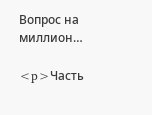Вопрос на миллион…

<p>Часть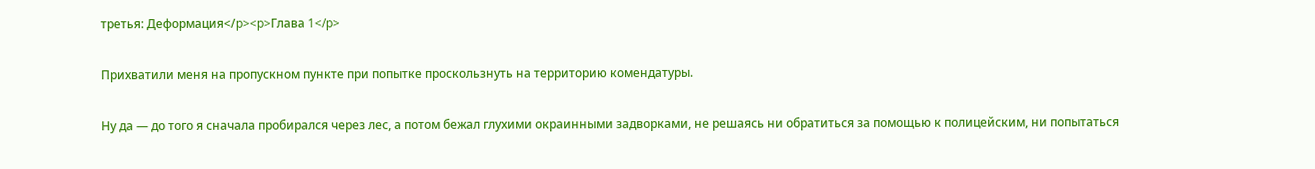третья: Деформация</p><p>Глава 1</p>

Прихватили меня на пропускном пункте при попытке проскользнуть на территорию комендатуры.

Ну да — до того я сначала пробирался через лес, а потом бежал глухими окраинными задворками, не решаясь ни обратиться за помощью к полицейским, ни попытаться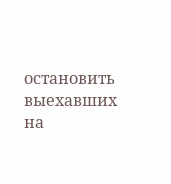остановить выехавших на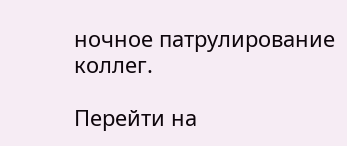ночное патрулирование коллег.

Перейти на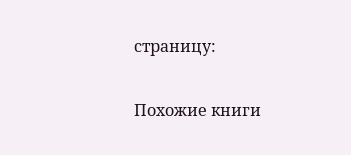страницу:

Похожие книги